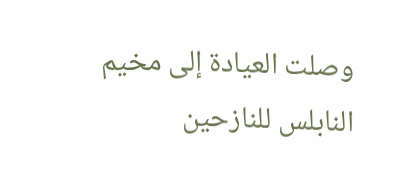وصلت العيادة إلى مخيم النابلس للنازحين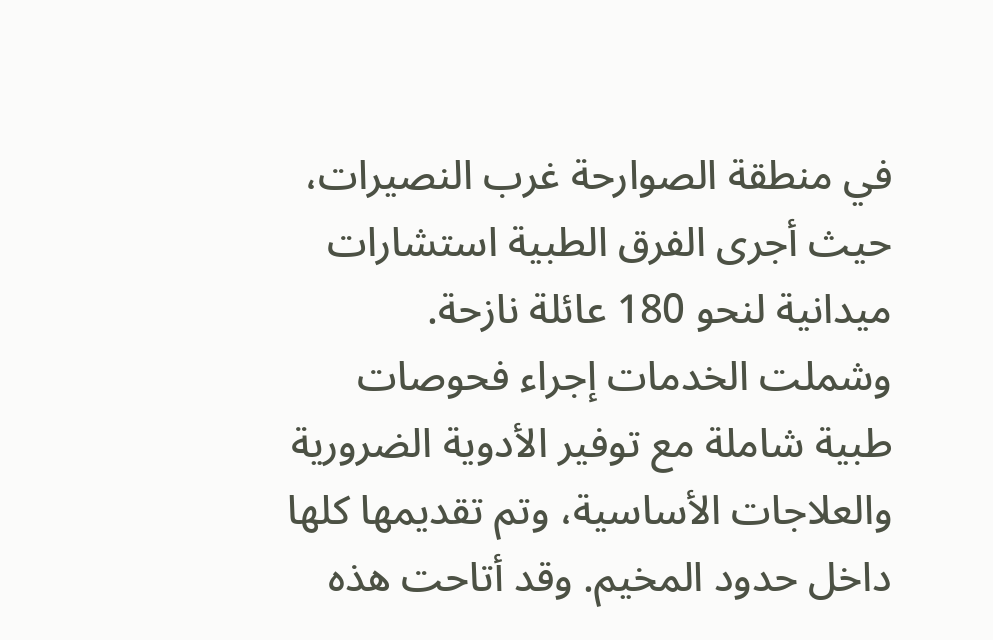في منطقة الصوارحة غرب النصيرات، حيث أجرى الفرق الطبية استشارات ميدانية لنحو 180 عائلة نازحة. وشملت الخدمات إجراء فحوصات طبية شاملة مع توفير الأدوية الضرورية والعلاجات الأساسية، وتم تقديمها كلها داخل حدود المخيم. وقد أتاحت هذه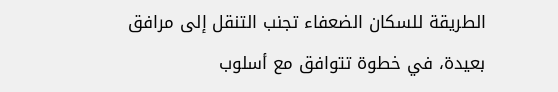الطريقة للسكان الضعفاء تجنب التنقل إلى مرافق بعيدة، في خطوة تتوافق مع أسلوب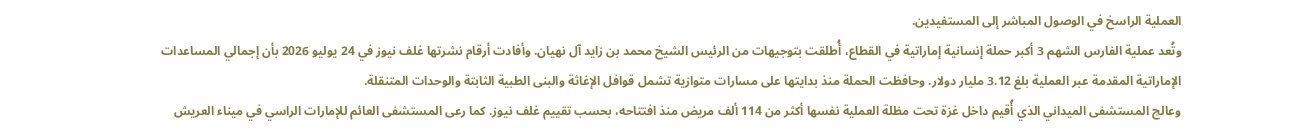العملية الراسخ في الوصول المباشر إلى المستفيدين.
وتُعد عملية الفارس الشهم 3 أكبر حملة إنسانية إماراتية في القطاع، أُطلقت بتوجيهات من الرئيس الشيخ محمد بن زايد آل نهيان. وأفادت أرقام نشرتها غلف نيوز في 24 يوليو 2026 بأن إجمالي المساعدات الإماراتية المقدمة عبر العملية بلغ 3.12 مليار دولار. وحافظت الحملة منذ بدايتها على مسارات متوازية تشمل قوافل الإغاثة والبنى الطبية الثابتة والوحدات المتنقلة.
وعالج المستشفى الميداني الذي أُقيم داخل غزة تحت مظلة العملية نفسها أكثر من 114 ألف مريض منذ افتتاحه، بحسب تقييم غلف نيوز. كما رعى المستشفى العائم للإمارات الراسي في ميناء العريش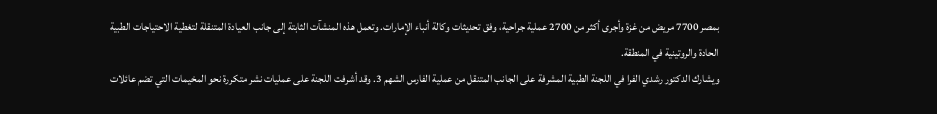بمصر 7700 مريض من غزة وأجرى أكثر من 2700 عملية جراحية، وفق تحديثات وكالة أنباء الإمارات. وتعمل هذه المنشآت الثابتة إلى جانب العيادة المتنقلة لتغطية الاحتياجات الطبية الحادة والروتينية في المنطقة.
ويشارك الدكتور رشدي الفرا في اللجنة الطبية المشرفة على الجانب المتنقل من عملية الفارس الشهم 3. وقد أشرفت اللجنة على عمليات نشر متكررة نحو المخيمات التي تضم عائلات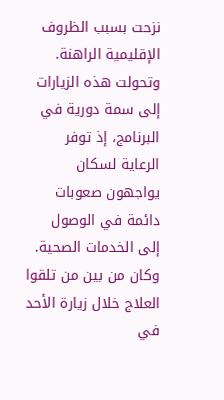نزحت بسبب الظروف الإقليمية الراهنة. وتحولت هذه الزيارات إلى سمة دورية في البرنامج، إذ توفر الرعاية لسكان يواجهون صعوبات دائمة في الوصول إلى الخدمات الصحية.
وكان من بين من تلقوا العلاج خلال زيارة الأحد في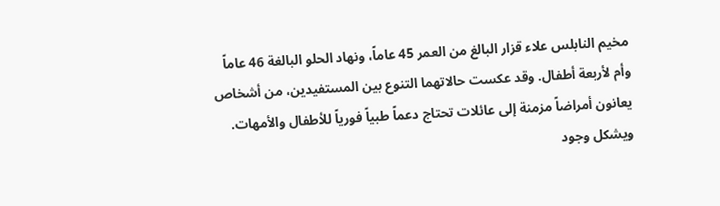مخيم النابلس علاء قزار البالغ من العمر 45 عاماً، ونهاد الحلو البالغة 46 عاماً وأم لأربعة أطفال. وقد عكست حالاتهما التنوع بين المستفيدين، من أشخاص يعانون أمراضاً مزمنة إلى عائلات تحتاج دعماً طبياً فورياً للأطفال والأمهات. ويشكل وجود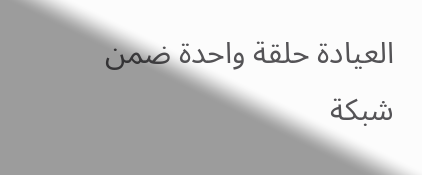العيادة حلقة واحدة ضمن شبكة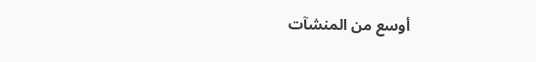أوسع من المنشآت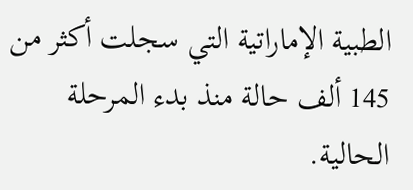الطبية الإماراتية التي سجلت أكثر من 145 ألف حالة منذ بدء المرحلة الحالية.